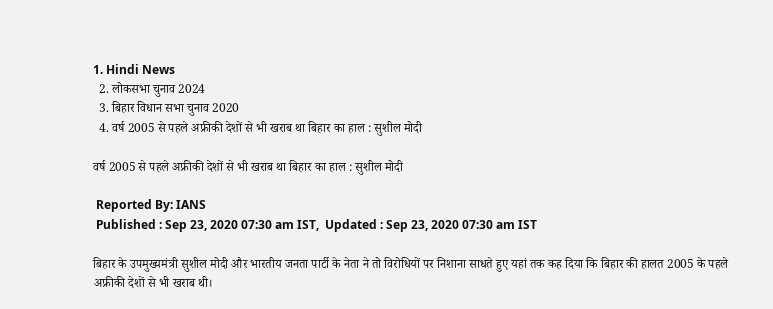1. Hindi News
  2. लोकसभा चुनाव 2024
  3. बिहार विधान सभा चुनाव 2020
  4. वर्ष 2005 से पहले अफ्रीकी देशों से भी खराब था बिहार का हाल : सुशील मोदी

वर्ष 2005 से पहले अफ्रीकी देशों से भी खराब था बिहार का हाल : सुशील मोदी

 Reported By: IANS
 Published : Sep 23, 2020 07:30 am IST,  Updated : Sep 23, 2020 07:30 am IST

बिहार के उपमुख्यमंत्री सुशील मोदी और भारतीय जनता पार्टी के नेता ने तो विरोधियों पर निशाना साधते हुए यहां तक कह दिया कि बिहार की हालत 2005 के पहले अफ्रीकी देशों से भी खराब थी।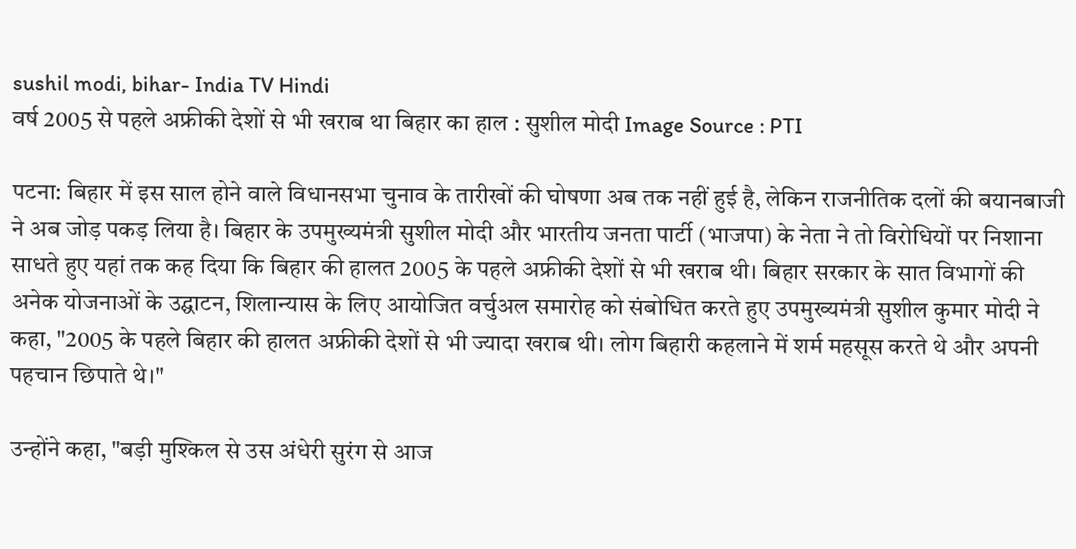sushil modi, bihar- India TV Hindi
वर्ष 2005 से पहले अफ्रीकी देशों से भी खराब था बिहार का हाल : सुशील मोदी Image Source : PTI

पटना: बिहार में इस साल होने वाले विधानसभा चुनाव के तारीखों की घोषणा अब तक नहीं हुई है, लेकिन राजनीतिक दलों की बयानबाजी ने अब जोड़ पकड़ लिया है। बिहार के उपमुख्यमंत्री सुशील मोदी और भारतीय जनता पार्टी (भाजपा) के नेता ने तो विरोधियों पर निशाना साधते हुए यहां तक कह दिया कि बिहार की हालत 2005 के पहले अफ्रीकी देशों से भी खराब थी। बिहार सरकार के सात विभागों की अनेक योजनाओं के उद्घाटन, शिलान्यास के लिए आयोजित वर्चुअल समारोह को संबोधित करते हुए उपमुख्यमंत्री सुशील कुमार मोदी ने कहा, "2005 के पहले बिहार की हालत अफ्रीकी देशों से भी ज्यादा खराब थी। लोग बिहारी कहलाने में शर्म महसूस करते थे और अपनी पहचान छिपाते थे।"

उन्होंने कहा, "बड़ी मुश्किल से उस अंधेरी सुरंग से आज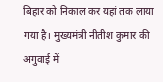बिहार को निकाल कर यहां तक लाया गया है। मुख्यमंत्री नीतीश कुमार की अगुवाई में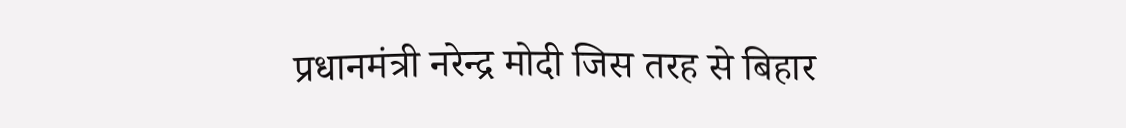प्रधानमंत्री नरेन्द्र मोदी जिस तरह से बिहार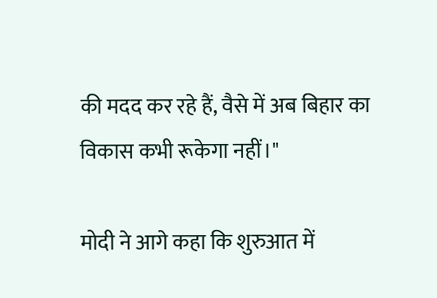की मदद कर रहे हैं, वैसे में अब बिहार का विकास कभी रूकेगा नहीं।"

मोदी ने आगे कहा कि शुरुआत में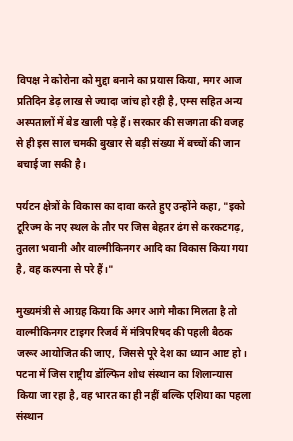विपक्ष ने कोरोना को मुद्दा बनाने का प्रयास किया, मगर आज प्रतिदिन डेढ़ लाख से ज्यादा जांच हो रही है, एम्स सहित अन्य अस्पतालों में बेड खाली पड़े हैं। सरकार की सजगता की वजह से ही इस साल चमकी बुखार से बड़ी संख्या में बच्चों की जान बचाई जा सकी है।

पर्यटन क्षेत्रों के विकास का दावा करते हुए उन्होंने कहा, "इको टूरिज्म के नए स्थल के तौर पर जिस बेहतर ढंग से करकटगढ़, तुतला भवानी और वाल्मीकिनगर आदि का विकास किया गया है, वह कल्पना से परे हैं।"

मुख्यमंत्री से आग्रह किया कि अगर आगे मौका मिलता है तो वाल्मीकिनगर टाइगर रिजर्व में मंत्रिपरिषद की पहली बैठक जरूर आयोजित की जाए, जिससे पूरे देश का ध्यान आष्ट हो। पटना में जिस राष्ट्रीय डॉल्फिन शोध संस्थान का शिलान्यास किया जा रहा है, वह भारत का ही नहीं बल्कि एशिया का पहला संस्थान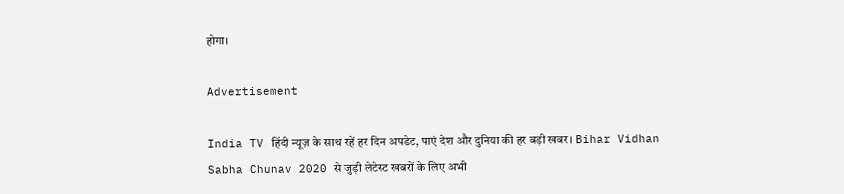होगा।

Advertisement

India TV हिंदी न्यूज़ के साथ रहें हर दिन अपडेट, पाएं देश और दुनिया की हर बड़ी खबर। Bihar Vidhan Sabha Chunav 2020 से जुड़ी लेटेस्ट खबरों के लिए अभी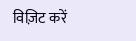विज़िट करें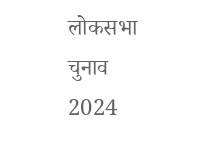लोकसभा चुनाव 2024